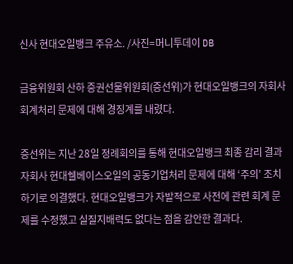신사 현대오일뱅크 주유소. /사진=머니투데이 DB

금융위원회 산하 증권선물위원회(증선위)가 현대오일뱅크의 자회사 회계처리 문제에 대해 경징계를 내렸다.

증선위는 지난 28일 정례회의를 통해 현대오일뱅크 최종 감리 결과 자회사 현대쉘베이스오일의 공동기업처리 문제에 대해 ‘주의’ 조치하기로 의결했다. 현대오일뱅크가 자발적으로 사전에 관련 회계 문제를 수정했고 실질지배력도 없다는 점을 감안한 결과다.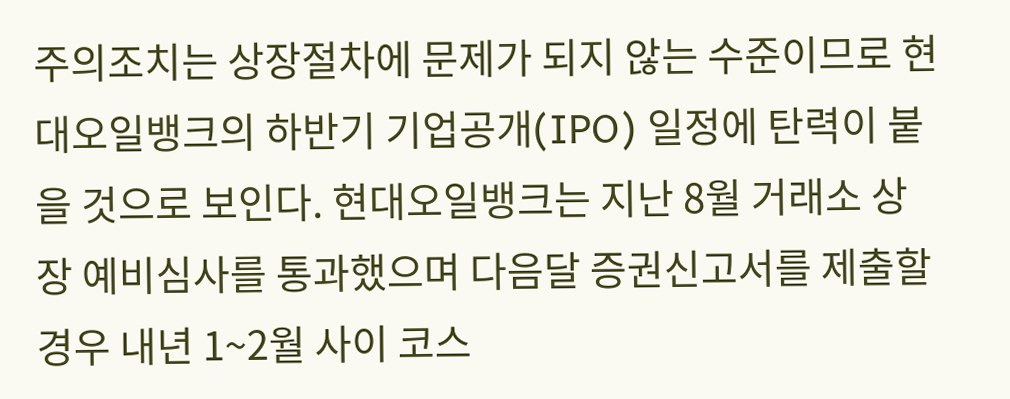주의조치는 상장절차에 문제가 되지 않는 수준이므로 현대오일뱅크의 하반기 기업공개(IPO) 일정에 탄력이 붙을 것으로 보인다. 현대오일뱅크는 지난 8월 거래소 상장 예비심사를 통과했으며 다음달 증권신고서를 제출할 경우 내년 1~2월 사이 코스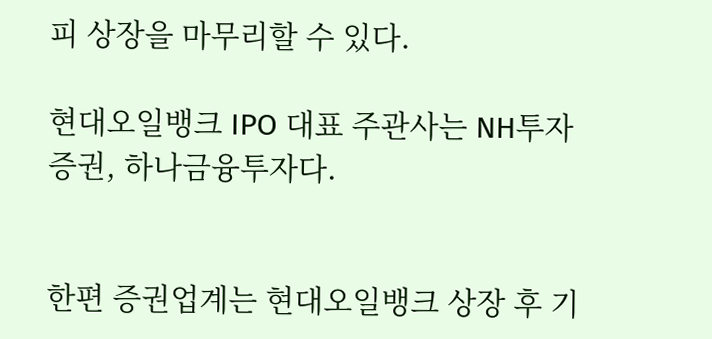피 상장을 마무리할 수 있다.

현대오일뱅크 IPO 대표 주관사는 NH투자증권, 하나금융투자다.


한편 증권업계는 현대오일뱅크 상장 후 기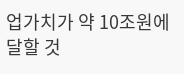업가치가 약 10조원에 달할 것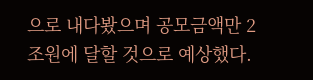으로 내다봤으며 공모금액만 2조원에 달할 것으로 예상했다.